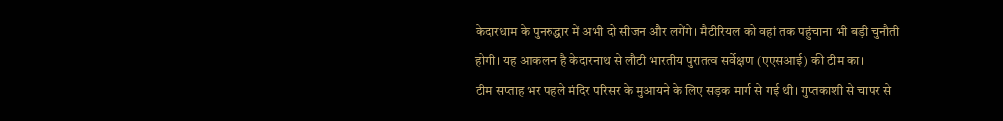केदारधाम के पुनरुद्धार में अभी दो सीजन और लगेंगे। मैटीरियल को वहां तक पहुंचाना भी बड़ी चुनौती होगी। यह आकलन है केदारनाथ से लौटी भारतीय पुरातत्व सर्वेक्षण (एएसआई) की टीम का।
टीम सप्ताह भर पहले मंदिर परिसर के मुआयने के लिए सड़क मार्ग से गई थी। गुप्तकाशी से चापर से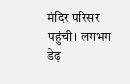मंदिर परिसर पहुंची। लगभग डेढ़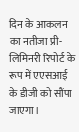दिन के आकलन का नतीजा प्री-लिमिनरी रिपोर्ट के रूप में एएसआई के डीजी को सौंपा जाएगा।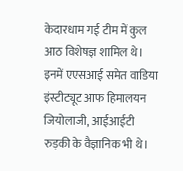केदारधाम गई टीम में कुल आठ विशेषज्ञ शामिल थे। इनमें एएसआई समेत वाडिया इंस्टीट्यूट आफ हिमालयन जियोलाजी, आईआईटी रुड़की के वैज्ञानिक भी थे।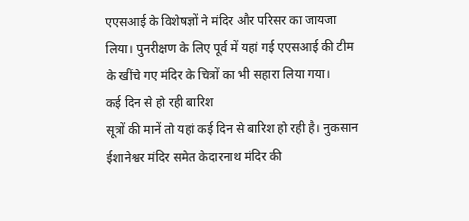एएसआई के विशेषज्ञों ने मंदिर और परिसर का जायजा लिया। पुनरीक्षण के लिए पूर्व में यहां गई एएसआई की टीम के खींचे गए मंदिर के चित्रों का भी सहारा लिया गया।
कई दिन से हो रही बारिश
सूत्रों की मानें तो यहां कई दिन से बारिश हो रही है। नुकसान ईशानेश्वर मंदिर समेत केदारनाथ मंदिर की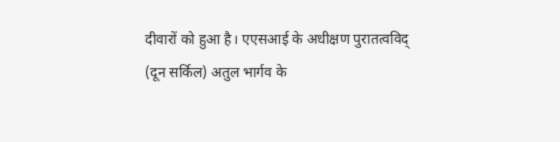दीवारों को हुआ है। एएसआई के अधीक्षण पुरातत्वविद् (दून सर्किल) अतुल भार्गव के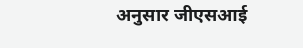अनुसार जीएसआई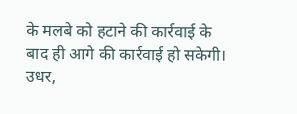के मलबे को हटाने की कार्रवाई के बाद ही आगे की कार्रवाई हो सकेगी। उधर,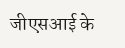जीएसआई के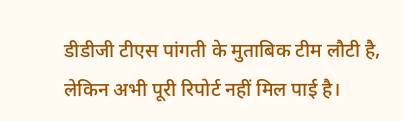डीडीजी टीएस पांगती के मुताबिक टीम लौटी है, लेकिन अभी पूरी रिपोर्ट नहीं मिल पाई है।